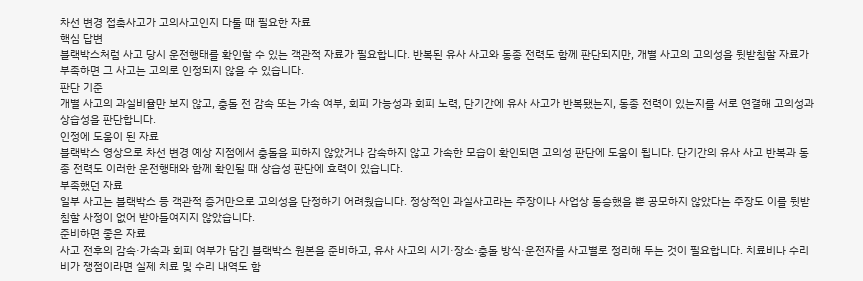차선 변경 접촉사고가 고의사고인지 다툴 때 필요한 자료
핵심 답변
블랙박스처럼 사고 당시 운전행태를 확인할 수 있는 객관적 자료가 필요합니다. 반복된 유사 사고와 동종 전력도 함께 판단되지만, 개별 사고의 고의성을 뒷받침할 자료가 부족하면 그 사고는 고의로 인정되지 않을 수 있습니다.
판단 기준
개별 사고의 과실비율만 보지 않고, 충돌 전 감속 또는 가속 여부, 회피 가능성과 회피 노력, 단기간에 유사 사고가 반복됐는지, 동종 전력이 있는지를 서로 연결해 고의성과 상습성을 판단합니다.
인정에 도움이 된 자료
블랙박스 영상으로 차선 변경 예상 지점에서 충돌을 피하지 않았거나 감속하지 않고 가속한 모습이 확인되면 고의성 판단에 도움이 됩니다. 단기간의 유사 사고 반복과 동종 전력도 이러한 운전행태와 함께 확인될 때 상습성 판단에 효력이 있습니다.
부족했던 자료
일부 사고는 블랙박스 등 객관적 증거만으로 고의성을 단정하기 어려웠습니다. 정상적인 과실사고라는 주장이나 사업상 동승했을 뿐 공모하지 않았다는 주장도 이를 뒷받침할 사정이 없어 받아들여지지 않았습니다.
준비하면 좋은 자료
사고 전후의 감속·가속과 회피 여부가 담긴 블랙박스 원본을 준비하고, 유사 사고의 시기·장소·충돌 방식·운전자를 사고별로 정리해 두는 것이 필요합니다. 치료비나 수리비가 쟁점이라면 실제 치료 및 수리 내역도 함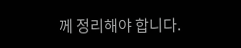께 정리해야 합니다.